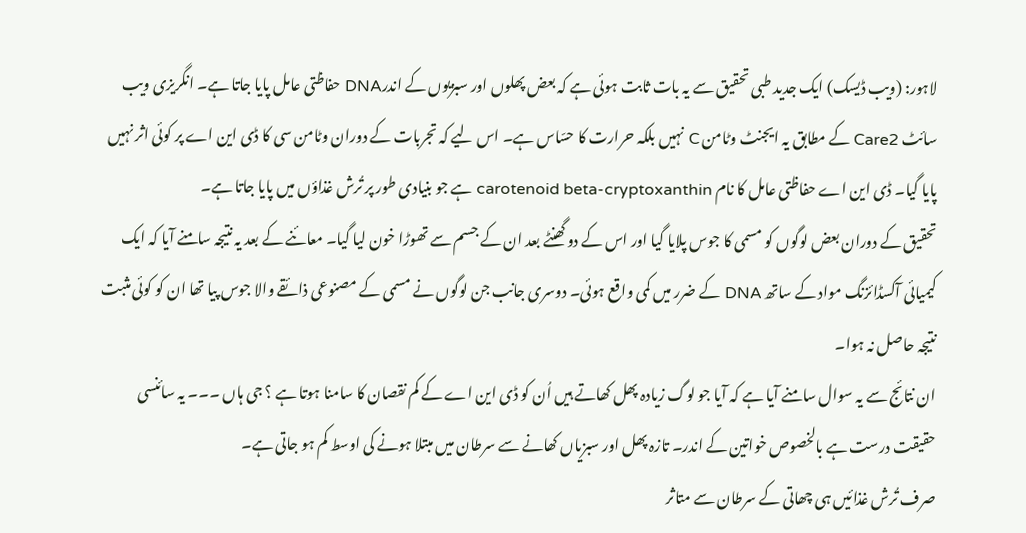لاہور: (ویب ڈیسک) ایک جدید طبی تحقیق سے یہ بات ثابت ہوئی ہے کہ بعض پھلوں اور سبزیوں کے اندرDNA حفاظتی عامل پایا جاتا ہے۔ انگریزی ویب سائٹ Care2 کے مطابق یہ ایجنٹ وٹامن C نہیں بلکہ حرارت کا حسّاس ہے۔ اس لیے کہ تجربات کے دوران وٹامن سی کا ڈی این اے پر کوئی اثر نہیں پایا گیا۔ ڈی این اے حفاظتی عامل کا نام carotenoid beta-cryptoxanthin ہے جو بنیادی طور پر تُرش غذاؤں میں پایا جاتا ہے۔
تحقیق کے دوران بعض لوگوں کو مسمی کا جوس پلایا گیا اور اس کے دو گھنٹے بعد ان کے جسم سے تھوڑا خون لیا گیا۔ معائنے کے بعد یہ نتیجہ سامنے آیا کہ ایک کیمیائی آکسڈائزنگ مواد کے ساتھ DNA کے ضرر میں کمی واقع ہوئی۔ دوسری جانب جن لوگوں نے مسمی کے مصنوعی ذائقے والا جوس پیا تھا ان کو کوئی مثبت نتیجہ حاصل نہ ہوا۔
ان نتائج سے یہ سوال سامنے آیا ہے کہ آیا جو لوگ زیادہ پھل کھاتے ہیں اُن کو ڈی این اے کے کم نقصان کا سامنا ہوتا ہے ؟ جی ہاں ۔۔۔ یہ سائنسی حقیقت درست ہے بالخصوص خواتین کے اندر۔ تازہ پھل اور سبزیاں کھانے سے سرطان میں مبتلا ہونے کی اوسط کم ہو جاتی ہے۔
صرف تُرش غذائیں ہی چھاتی کے سرطان سے متاثر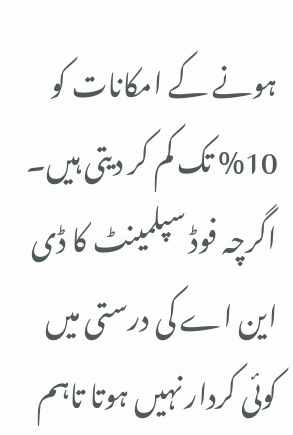ہونے کے امکانات کو 10% تک کم کر دیتی ہیں۔
اگرچہ فوڈ سپلمینٹ کا ڈی این اے کی درستی میں کوئی کردار نہیں ہوتا تاہم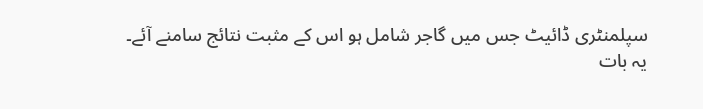سپلمنٹری ڈائیٹ جس میں گاجر شامل ہو اس کے مثبت نتائج سامنے آئے۔
یہ بات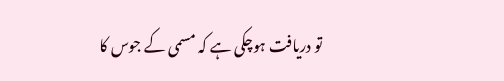تو دریافت ہوچکی ہے کہ مسمی کے جوس کا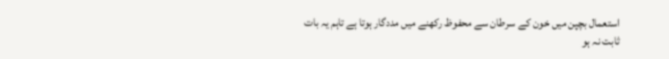استعمال بچپن میں خون کے سرطان سے محفوظ رکھنے میں مددگار ہوتا ہے تاہم یہ بات ثابت نہ ہو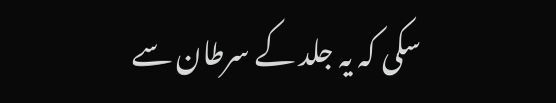سکی کہ یہ جلد کے سرطان سے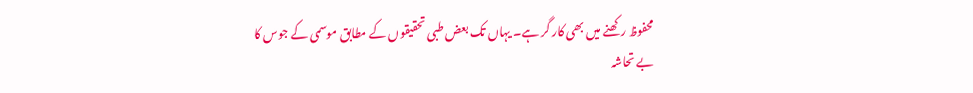محفوظ رکھنے میں بھی کار گر ہے۔ یہاں تک بعض طبی تحقیقوں کے مطابق موسمی کے جوس کا بے تحاشہ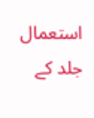استعمال جلد کے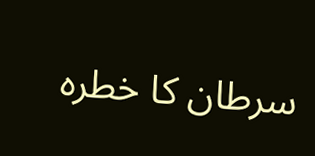سرطان کا خطرہ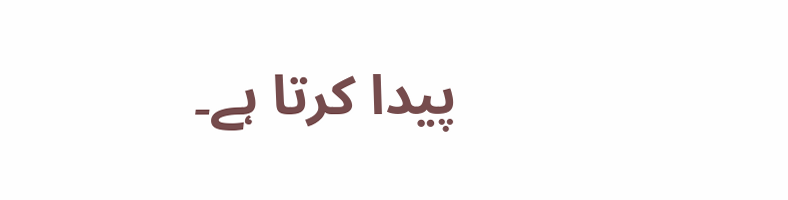پیدا کرتا ہے۔